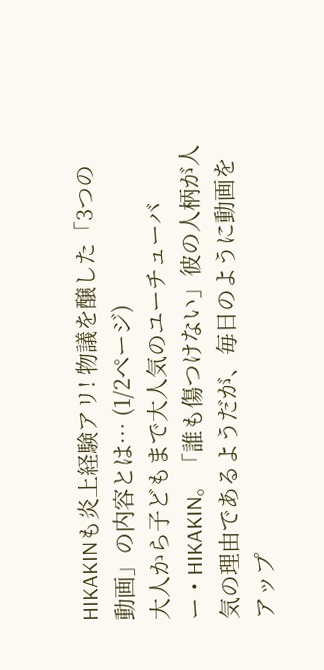HIKAKINも炎上経験アリ! 物議を醸した「3つの動画」の内容とは… (1/2ページ)
大人から子どもまで大人気のユーチューバー・HIKAKIN。「誰も傷つけない」彼の人柄が人気の理由であるようだが、毎日のように動画をアップ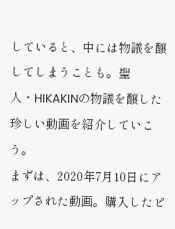していると、中には物議を醸してしまうことも。聖人・HIKAKINの物議を醸した珍しい動画を紹介していこう。
まずは、2020年7月10日にアップされた動画。購入したピ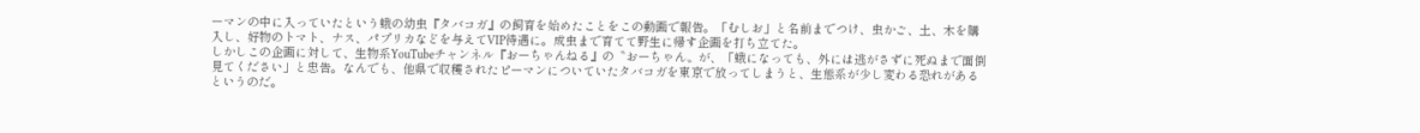ーマンの中に入っていたという蛾の幼虫『タバコガ』の飼育を始めたことをこの動画で報告。「むしお」と名前までつけ、虫かご、土、木を購入し、好物のトマト、ナス、パプリカなどを与えてVIP待遇に。成虫まで育てて野生に帰す企画を打ち立てた。
しかしこの企画に対して、生物系YouTubeチャンネル『おーちゃんねる』の〝おーちゃん〟が、「蛾になっても、外には逃がさずに死ぬまで面倒見てください」と忠告。なんでも、他県で収穫されたピーマンについていたタバコガを東京で放ってしまうと、生態系が少し変わる恐れがあるというのだ。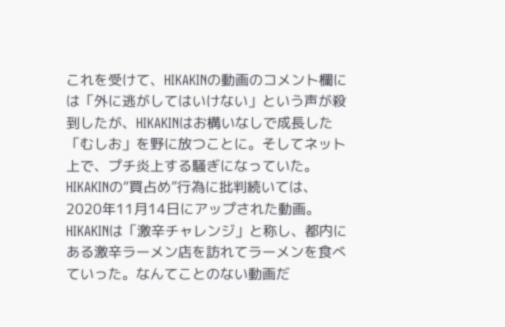これを受けて、HIKAKINの動画のコメント欄には「外に逃がしてはいけない」という声が殺到したが、HIKAKINはお構いなしで成長した「むしお」を野に放つことに。そしてネット上で、プチ炎上する騒ぎになっていた。
HIKAKINの“買占め”行為に批判続いては、2020年11月14日にアップされた動画。HIKAKINは「激辛チャレンジ」と称し、都内にある激辛ラーメン店を訪れてラーメンを食べていった。なんてことのない動画だ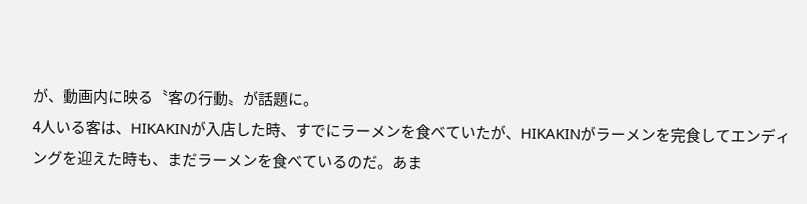が、動画内に映る〝客の行動〟が話題に。
4人いる客は、HIKAKINが入店した時、すでにラーメンを食べていたが、HIKAKINがラーメンを完食してエンディングを迎えた時も、まだラーメンを食べているのだ。あま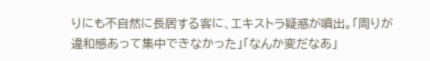りにも不自然に長居する客に、エキストラ疑惑が噴出。「周りが違和感あって集中できなかった」「なんか変だなあ」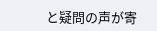と疑問の声が寄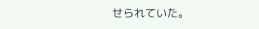せられていた。